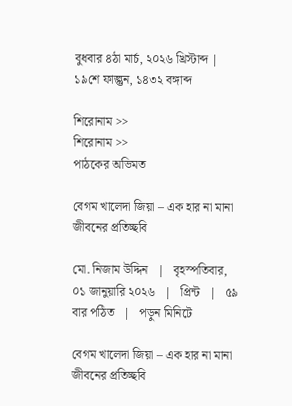বুধবার ৪ঠা মার্চ, ২০২৬ খ্রিস্টাব্দ | ১৯শে ফাল্গুন, ১৪৩২ বঙ্গাব্দ

শিরোনাম >>
শিরোনাম >>
পাঠকের অভিমত

বেগম খালেদা জিয়া – এক হার না মানা জীবনের প্রতিচ্ছবি

মো. নিজাম উদ্দিন   |   বৃহস্পতিবার, ০১ জানুয়ারি ২০২৬   |   প্রিন্ট   |   ৫৯ বার পঠিত   |   পড়ুন মিনিটে

বেগম খালেদা জিয়া – এক হার না মানা জীবনের প্রতিচ্ছবি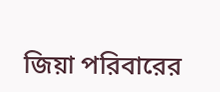জিয়া পরিবারের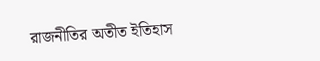রাজনীতির অতীত ইতিহাস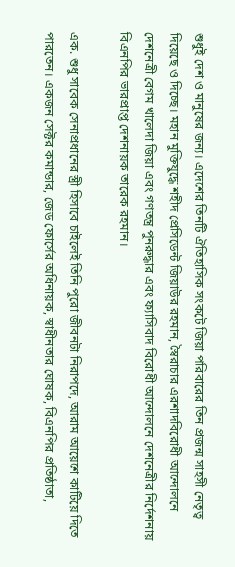শুধুই দেশ ও মানুষের জন্য। এদেশের তিনটি ঐতিহাসিক সংকটে জিয়া পরিবারের তিন প্রজন্ম সাহসী নেতৃত্ব দিয়েছে ও দিচ্ছে। মহান মুক্তিযুদ্ধে শহীদ প্রেসিডেন্ট জিয়াউর রহমান, স্বৈরাচার এরশাদবিরোধী আন্দোলনে দেশনেত্রী বেগম খালেদা জিয়া এবং গণতন্ত্র পুনরুদ্ধার এবং ফ্যাসিবাদ বিরোধী আন্দোলনে দেশনেত্রীর নির্দেশনায় বিএনপির ভারপ্রাপ্ত দেশনায়ক তারেক রহমান।

এক. শুধু সাবেক সেনাপ্রধানের স্ত্রী হিসাবে চাইলেই তিনি পুরো জীবনটা নিরাপদে, আরাম আয়েশে কাটিয়ে দিতে পারতেন। একজন সেক্টর কমান্ডার, জেড ফোর্সের অধিনায়ক, স্বাধীনতার ঘোষক, বিএনপির প্রতিষ্ঠাতা,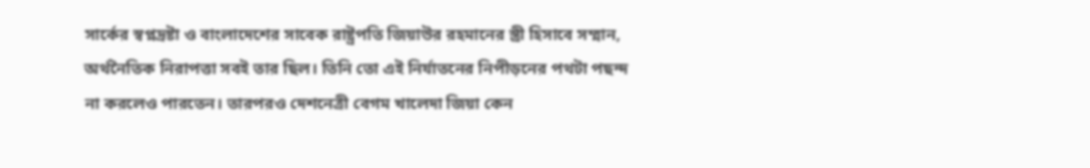সার্কের স্বপ্নদ্রষ্টা ও বাংলাদেশের সাবেক রাষ্ট্রপতি জিয়াউর রহমানের স্ত্রী হিসাবে সম্মান, অর্থনৈতিক নিরাপত্তা সবই তার ছিল। তিনি তো এই নির্যাতনের নিপীড়নের পথটা পছন্দ না করলেও পারতেন। তারপরও দেশনেত্রী বেগম খালেদা জিয়া কেন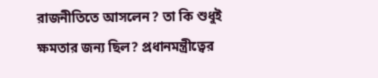রাজনীতিতে আসলেন? তা কি শুধুই ক্ষমতার জন্য ছিল? প্রধানমন্ত্রীত্বের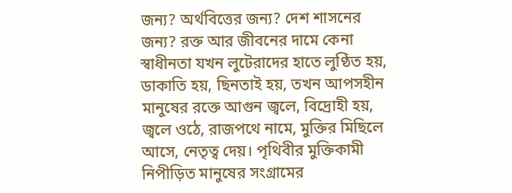জন্য? অর্থবিত্তের জন্য? দেশ শাসনের জন্য? রক্ত আর জীবনের দামে কেনা স্বাধীনতা যখন লুটেরাদের হাতে লুণ্ঠিত হয়, ডাকাতি হয়, ছিনতাই হয়, তখন আপসহীন মানুষের রক্তে আগুন জ্বলে, বিদ্রোহী হয়, জ্বলে ওঠে, রাজপথে নামে, মুক্তির মিছিলে আসে, নেতৃত্ব দেয়। পৃথিবীর মুক্তিকামী নিপীড়িত মানুষের সংগ্রামের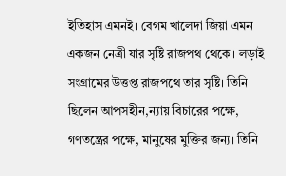ইতিহাস এমনই। বেগম খালেদা জিয়া এমন একজন নেত্রী যার সৃষ্টি রাজপথ থেকে। লড়াই সংগ্রামের উত্তপ্ত রাজপথে তার সৃষ্টি। তিনি ছিলেন আপসহীন,ন্যায় বিচারের পক্ষে, গণতন্ত্রের পক্ষে, মানুষের মুক্তির জন্য। তিনি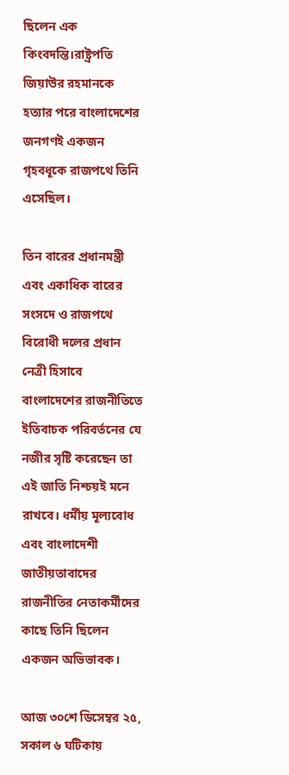ছিলেন এক কিংবদন্তি।রাষ্ট্রপতি জিয়াউর রহমানকে হত্যার পরে বাংলাদেশের জনগণই একজন গৃহবধূকে রাজপথে তিনি এসেছিল।

তিন বারের প্রধানমন্ত্রী এবং একাধিক বারের সংসদে ও রাজপথে বিরোধী দলের প্রধান নেত্রী হিসাবে বাংলাদেশের রাজনীতিতে ইতিবাচক পরিবর্তনের যে নজীর সৃষ্টি করেছেন তা এই জাতি নিশ্চয়ই মনে রাখবে। ধর্মীয় মূল্যবোধ এবং বাংলাদেশী জাতীয়তাবাদের রাজনীতির নেতাকর্মীদের কাছে তিনি ছিলেন একজন অভিভাবক।

আজ ৩০শে ডিসেম্বর ২৫, সকাল ৬ ঘটিকায়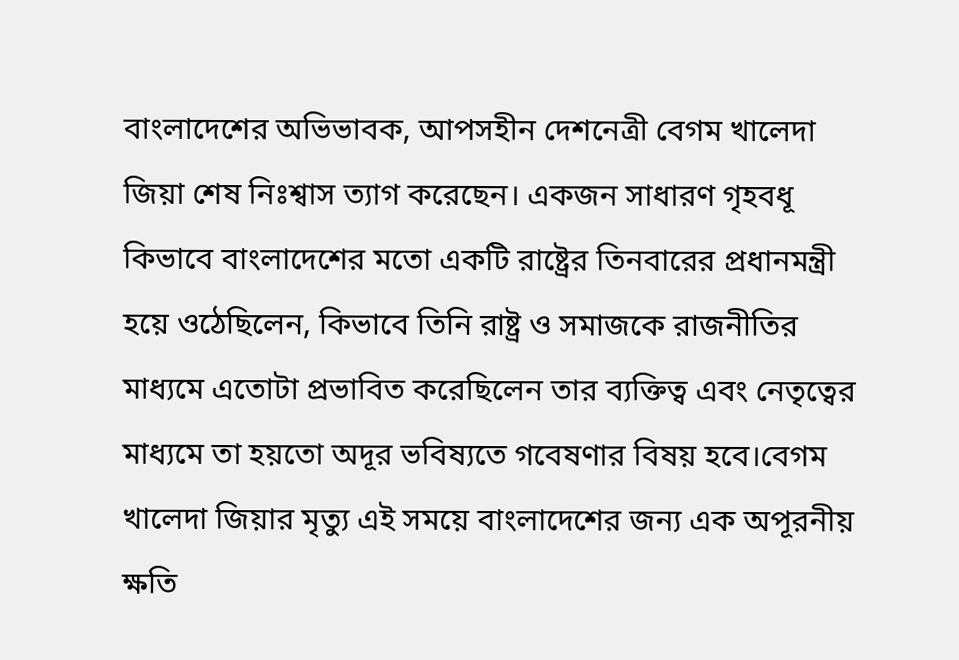বাংলাদেশের অভিভাবক, আপসহীন দেশনেত্রী বেগম খালেদা জিয়া শেষ নিঃশ্বাস ত্যাগ করেছেন। একজন সাধারণ গৃহবধূ কিভাবে বাংলাদেশের মতো একটি রাষ্ট্রের তিনবারের প্রধানমন্ত্রী হয়ে ওঠেছিলেন, কিভাবে তিনি রাষ্ট্র ও সমাজকে রাজনীতির মাধ্যমে এতোটা প্রভাবিত করেছিলেন তার ব্যক্তিত্ব এবং নেতৃত্বের মাধ্যমে তা হয়তো অদূর ভবিষ্যতে গবেষণার বিষয় হবে।বেগম খালেদা জিয়ার মৃত্যু এই সময়ে বাংলাদেশের জন্য এক অপূরনীয় ক্ষতি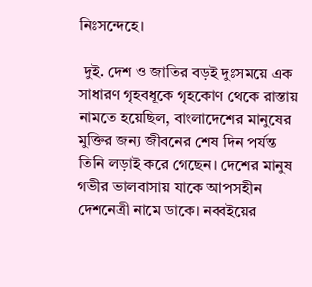নিঃসন্দেহে।

 দুই. দেশ ও জাতির বড়ই দুঃসময়ে এক সাধারণ গৃহবধূকে গৃহকোণ থেকে রাস্তায় নামতে হয়েছিল, বাংলাদেশের মানুষের মুক্তির জন্য জীবনের শেষ দিন পর্যন্ত তিনি লড়াই করে গেছেন। দেশের মানুষ গভীর ভালবাসায় যাকে আপসহীন দেশনেত্রী নামে ডাকে। নব্বইয়ের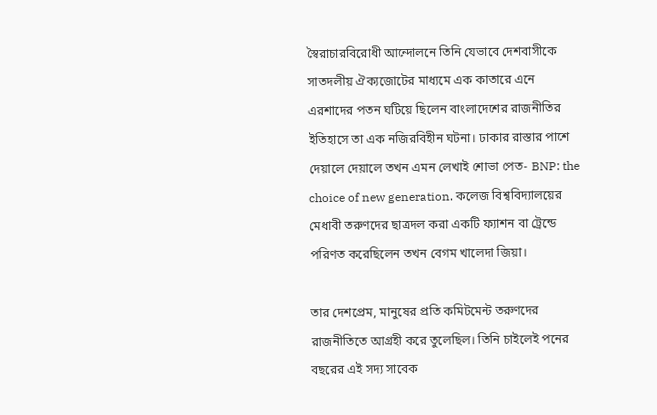স্বৈরাচারবিরোধী আন্দোলনে তিনি যেভাবে দেশবাসীকে সাতদলীয় ঐক্যজোটের মাধ্যমে এক কাতারে এনে এরশাদের পতন ঘটিয়ে ছিলেন বাংলাদেশের রাজনীতির ইতিহাসে তা এক নজিরবিহীন ঘটনা। ঢাকার রাস্তার পাশে দেয়ালে দেয়ালে তখন এমন লেখাই শোভা পেত- BNP: the choice of new generation. কলেজ বিশ্ববিদ্যালয়ের মেধাবী তরুণদের ছাত্রদল করা একটি ফ্যাশন বা ট্রেন্ডে পরিণত করেছিলেন তখন বেগম খালেদা জিয়া।

তার দেশপ্রেম, মানুষের প্রতি কমিটমেন্ট তরুণদের রাজনীতিতে আগ্রহী করে তুলেছিল। তিনি চাইলেই পনের বছরের এই সদ্য সাবেক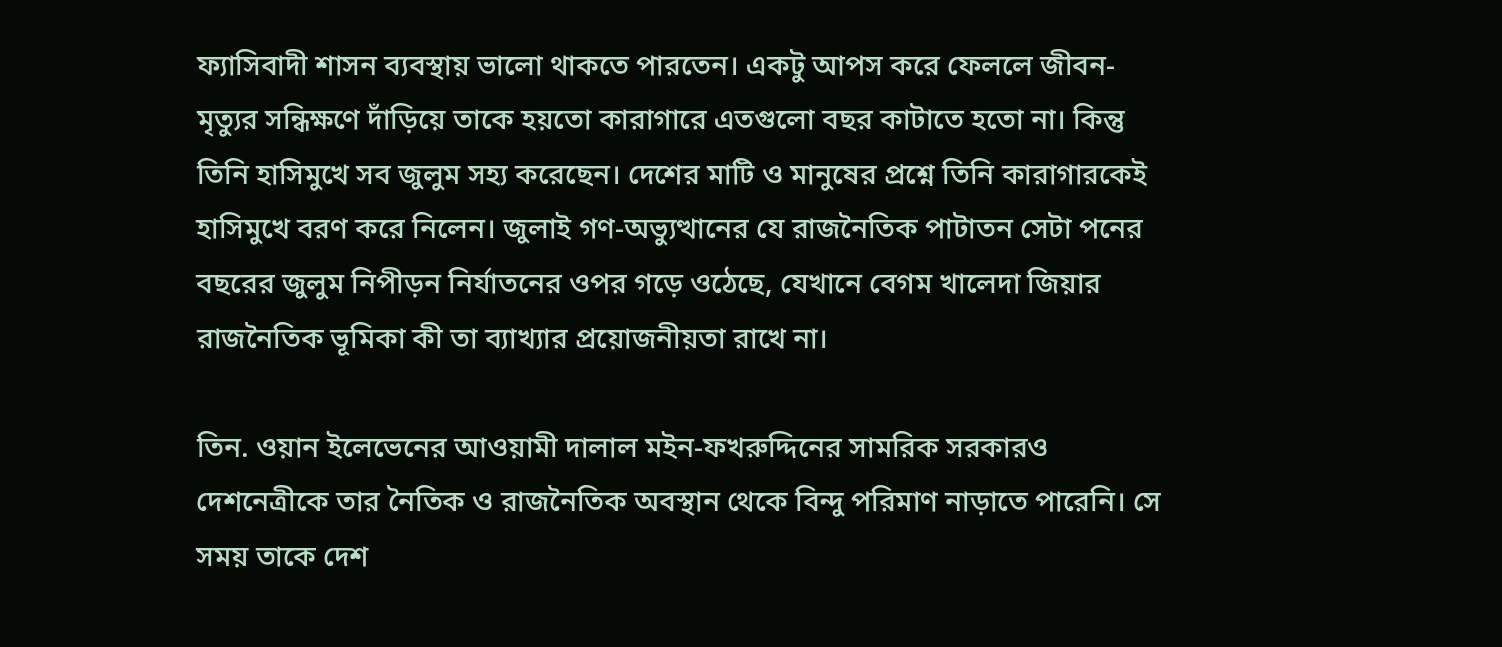ফ্যাসিবাদী শাসন ব্যবস্থায় ভালো থাকতে পারতেন। একটু আপস করে ফেললে জীবন-মৃত্যুর সন্ধিক্ষণে দাঁড়িয়ে তাকে হয়তো কারাগারে এতগুলো বছর কাটাতে হতো না। কিন্তু তিনি হাসিমুখে সব জুলুম সহ্য করেছেন। দেশের মাটি ও মানুষের প্রশ্নে তিনি কারাগারকেই হাসিমুখে বরণ করে নিলেন। জুলাই গণ-অভ্যুত্থানের যে রাজনৈতিক পাটাতন সেটা পনের বছরের জুলুম নিপীড়ন নির্যাতনের ওপর গড়ে ওঠেছে, যেখানে বেগম খালেদা জিয়ার রাজনৈতিক ভূমিকা কী তা ব্যাখ্যার প্রয়োজনীয়তা রাখে না।

তিন. ওয়ান ইলেভেনের আওয়ামী দালাল মইন-ফখরুদ্দিনের সামরিক সরকারও দেশনেত্রীকে তার নৈতিক ও রাজনৈতিক অবস্থান থেকে বিন্দু পরিমাণ নাড়াতে পারেনি। সে সময় তাকে দেশ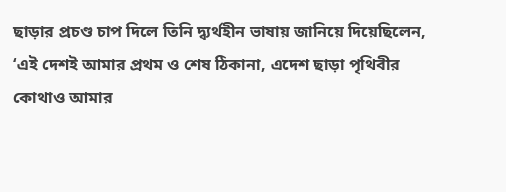ছাড়ার প্রচণ্ড চাপ দিলে তিনি দ্ব্যর্থহীন ভাষায় জানিয়ে দিয়েছিলেন, ‘এই দেশই আমার প্রথম ও শেষ ঠিকানা, এদেশ ছাড়া পৃথিবীর কোথাও আমার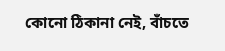কোনো ঠিকানা নেই, বাঁচতে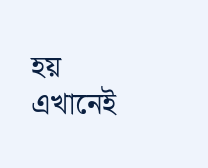হয় এখানেই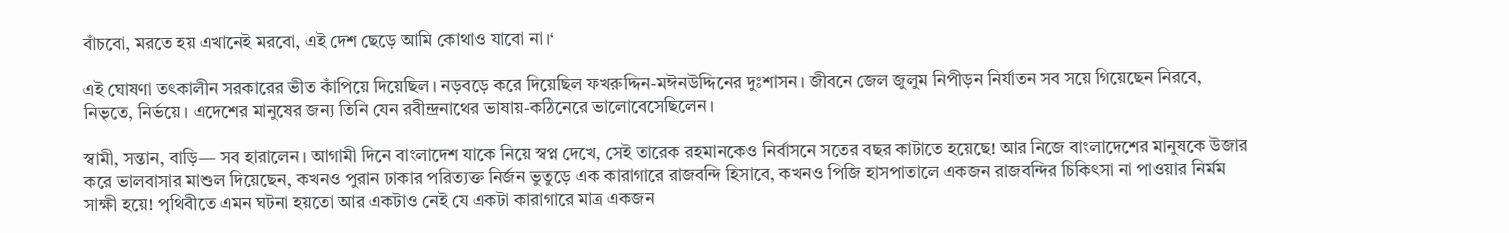বাঁচবো, মরতে হয় এখানেই মরবো, এই দেশ ছেড়ে আমি কোথাও যাবো না।‘

এই ঘোষণা তৎকালীন সরকারের ভীত কাঁপিয়ে দিয়েছিল। নড়বড়ে করে দিয়েছিল ফখরুদ্দিন-মঈনউদ্দিনের দুঃশাসন। জীবনে জেল জুলুম নিপীড়ন নির্যাতন সব সয়ে গিয়েছেন নিরবে, নিভৃতে, নির্ভয়ে। এদেশের মানুষের জন্য তিনি যেন রবীন্দ্রনাথের ভাষায়-কঠিনেরে ভালোবেসেছিলেন।

স্বামী, সন্তান, বাড়ি— সব হারালেন। আগামী দিনে বাংলাদেশ যাকে নিয়ে স্বপ্ন দেখে, সেই তারেক রহমানকেও নির্বাসনে সতের বছর কাটাতে হয়েছে! আর নিজে বাংলাদেশের মানুষকে উজার করে ভালবাসার মাশুল দিয়েছেন, কখনও পুরান ঢাকার পরিত্যক্ত নির্জন ভুতুড়ে এক কারাগারে রাজবন্দি হিসাবে, কখনও পিজি হাসপাতালে একজন রাজবন্দির চিকিৎসা না পাওয়ার নির্মম সাক্ষী হয়ে! পৃথিবীতে এমন ঘটনা হয়তো আর একটাও নেই যে একটা কারাগারে মাত্র একজন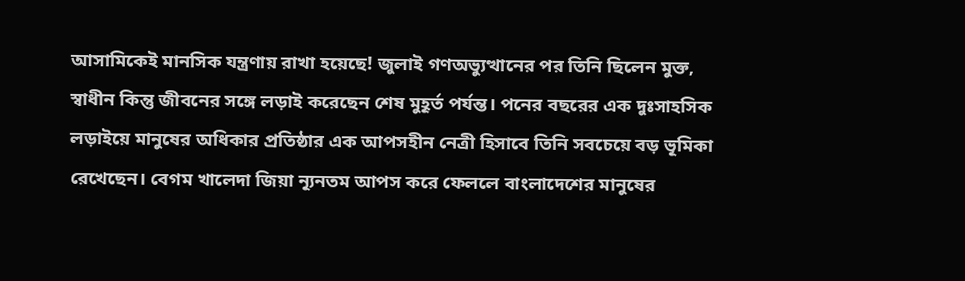আসামিকেই মানসিক যন্ত্রণায় রাখা হয়েছে! জুলাই গণঅভ্যুত্থানের পর তিনি ছিলেন মুক্ত, স্বাধীন কিন্তু জীবনের সঙ্গে লড়াই করেছেন শেষ মুহূর্ত পর্যন্ত। পনের বছরের এক দুঃসাহসিক লড়াইয়ে মানুষের অধিকার প্রতিষ্ঠার এক আপসহীন নেত্রী হিসাবে তিনি সবচেয়ে বড় ভূমিকা রেখেছেন। বেগম খালেদা জিয়া ন্যূনতম আপস করে ফেললে বাংলাদেশের মানুষের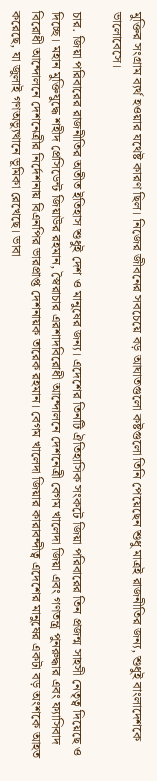মুক্তির সংগ্রাম ব্যর্থ হওয়ার যথেষ্ট কারণ ছিল। নিজের জীবনের সবচেয়ে বড় আঘাতগুলো কষ্টগুলো তিনি পেয়েছেন শুধু মাত্রই রাজনীতির জন্য, শুধুই বাংলাদেশকে ভালোবেসে।

চার. জিয়া পরিবারের রাজনীতির অতীত ইতিহাস শুধুই দেশ ও মানুষের জন্য। এদেশের তিনটি ঐতিহাসিক সংকটে জিয়া পরিবারের তিন প্রজন্ম সাহসী নেতৃত্ব দিয়েছে ও দিচ্ছে। মহান মুক্তিযুদ্ধে শহীদ প্রেসিডেন্ট জিয়াউর রহমান, স্বৈরাচার এরশাদবিরোধী আন্দোলনে দেশনেত্রী বেগম খালেদা জিয়া এবং গণতন্ত্র পুনরুদ্ধার এবং ফ্যাসিবাদ বিরোধী আন্দোলনে দেশনেত্রীর নির্দেশনায় বিএনপির ভারপ্রাপ্ত দেশনায়ক তারেক রহমান। বেগম খালেদা জিয়ার কারাবন্দীত্ব এদেশের মানুষের একটা বড় অংশকে আহত করেছে, যা জুলাই গণঅভ্যুত্থানে ভূমিকা রেখেছে। ভাবা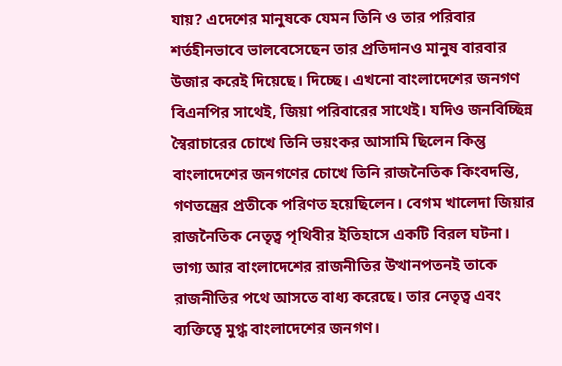যায়? এদেশের মানুষকে যেমন তিনি ও তার পরিবার শর্তহীনভাবে ভালবেসেছেন তার প্রতিদানও মানুষ বারবার উজার করেই দিয়েছে। দিচ্ছে। এখনো বাংলাদেশের জনগণ বিএনপির সাথেই, জিয়া পরিবারের সাথেই। যদিও জনবিচ্ছিন্ন স্বৈরাচারের চোখে তিনি ভয়ংকর আসামি ছিলেন কিন্তু বাংলাদেশের জনগণের চোখে তিনি রাজনৈতিক কিংবদন্তি, গণতন্ত্রের প্রতীকে পরিণত হয়েছিলেন। বেগম খালেদা জিয়ার রাজনৈতিক নেতৃত্ব পৃথিবীর ইতিহাসে একটি বিরল ঘটনা। ভাগ্য আর বাংলাদেশের রাজনীতির উত্থানপতনই তাকে রাজনীতির পথে আসতে বাধ্য করেছে। তার নেতৃত্ব এবং ব্যক্তিত্বে মুগ্ধ বাংলাদেশের জনগণ।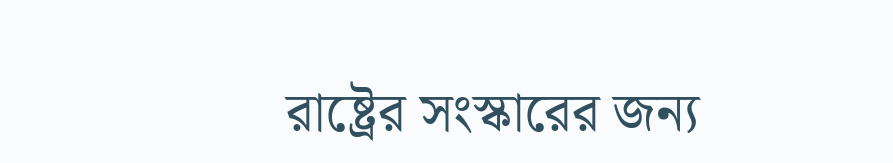রাষ্ট্রের সংস্কারের জন্য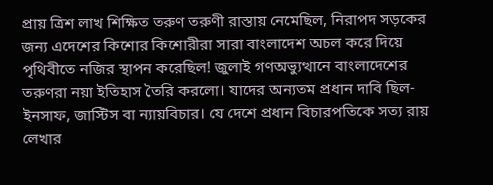প্রায় ত্রিশ লাখ শিক্ষিত তরুণ তরুণী রাস্তায় নেমেছিল, নিরাপদ সড়কের জন্য এদেশের কিশোর কিশোরীরা সারা বাংলাদেশ অচল করে দিয়ে পৃথিবীতে নজির স্থাপন করেছিল! জুলাই গণঅভ্যুত্থানে বাংলাদেশের তরুণরা নয়া ইতিহাস তৈরি করলো। যাদের অন্যতম প্রধান দাবি ছিল-ইনসাফ, জাস্টিস বা ন্যায়বিচার। যে দেশে প্রধান বিচারপতিকে সত্য রায় লেখার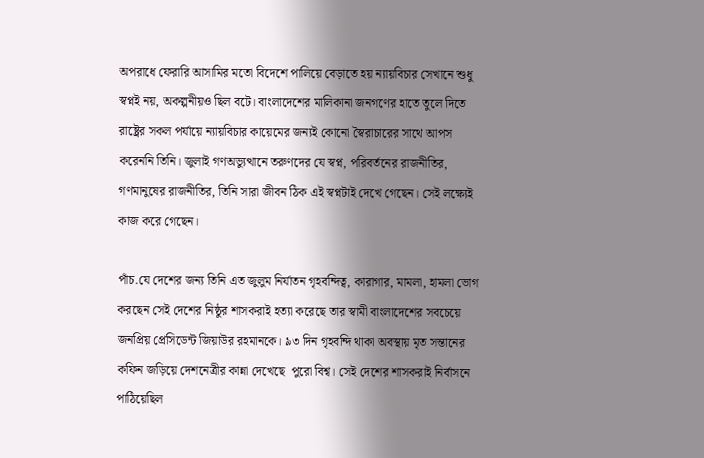অপরাধে ফেরারি আসামির মতো বিদেশে পালিয়ে বেড়াতে হয় ন্যায়বিচার সেখানে শুধু স্বপ্নই নয়, অকল্পনীয়ও ছিল বটে। বাংলাদেশের মালিকানা জনগণের হাতে তুলে দিতে রাষ্ট্রের সকল পর্যায়ে ন্যায়বিচার কায়েমের জন্যই কোনো স্বৈরাচারের সাথে আপস করেননি তিনি। জুলাই গণঅভ্যুত্থানে তরুণদের যে স্বপ্ন, পরিবর্তনের রাজনীতির, গণমানুষের রাজনীতির, তিনি সারা জীবন ঠিক এই স্বপ্নটাই দেখে গেছেন। সেই লক্ষ্যেই কাজ করে গেছেন।

পাঁচ.যে দেশের জন্য তিনি এত জুলুম নির্যাতন গৃহবন্দিত্ব, কারাগার, মামলা, হামলা ভোগ করছেন সেই দেশের নিষ্ঠুর শাসকরাই হত্যা করেছে তার স্বামী বাংলাদেশের সবচেয়ে জনপ্রিয় প্রেসিডেন্ট জিয়াউর রহমানকে। ৯৩ দিন গৃহবন্দি থাকা অবস্থায় মৃত সন্তানের কফিন জড়িয়ে দেশনেত্রীর কান্না দেখেছে  পুরো বিশ্ব। সেই দেশের শাসকরাই নির্বাসনে পাঠিয়েছিল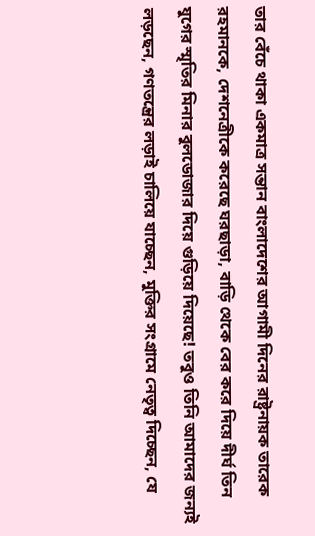তার বেঁচে থাকা একমাত্র সন্তান বাংলাদেশের আগামী দিনের রাষ্ট্রনায়ক তারেক রহমানকে, দেশনেত্রীকে করেছে ঘরছাড়া, বাড়ি থেকে বের করে দিয়ে দীর্ঘ তিন যুগের স্মৃতির মিনার বুলডোজার দিয়ে গুড়িয়ে দিয়েছে! তবুও তিনি আমাদের জন্যই লড়ছেন, গণতন্ত্রের লড়াই চালিয়ে যাচ্ছেন, মুক্তির সংগ্রামে নেতৃত্ব দিচ্ছেন, যে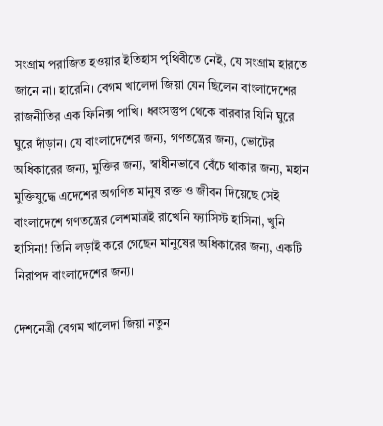সংগ্রাম পরাজিত হওয়ার ইতিহাস পৃথিবীতে নেই, যে সংগ্রাম হারতে জানে না। হারেনি। বেগম খালেদা জিয়া যেন ছিলেন বাংলাদেশের রাজনীতির এক ফিনিক্স পাখি। ধ্বংসস্তুপ থেকে বারবার যিনি ঘুরে ঘুরে দাঁড়ান। যে বাংলাদেশের জন্য, গণতন্ত্রের জন্য, ভোটের অধিকারের জন্য, মুক্তির জন্য, স্বাধীনভাবে বেঁচে থাকার জন্য, মহান মুক্তিযুদ্ধে এদেশের অগণিত মানুষ রক্ত ও জীবন দিয়েছে সেই বাংলাদেশে গণতন্ত্রের লেশমাত্রই রাখেনি ফ্যাসিস্ট হাসিনা, খুনি হাসিনা! তিনি লড়াই করে গেছেন মানুষের অধিকারের জন্য, একটি নিরাপদ বাংলাদেশের জন্য।

দেশনেত্রী বেগম খালেদা জিয়া নতুন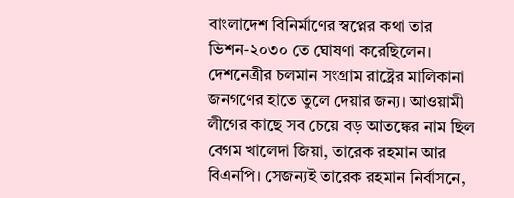বাংলাদেশ বিনির্মাণের স্বপ্নের কথা তার ভিশন-২০৩০ তে ঘোষণা করেছিলেন। দেশনেত্রীর চলমান সংগ্রাম রাষ্ট্রের মালিকানা জনগণের হাতে তুলে দেয়ার জন্য। আওয়ামী লীগের কাছে সব চেয়ে বড় আতঙ্কের নাম ছিল বেগম খালেদা জিয়া, তারেক রহমান আর বিএনপি। সেজন্যই তারেক রহমান নির্বাসনে,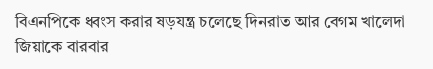বিএনপিকে ধ্বংস করার ষড়যন্ত্র চলেছে দিনরাত আর বেগম খালেদা জিয়াকে বারবার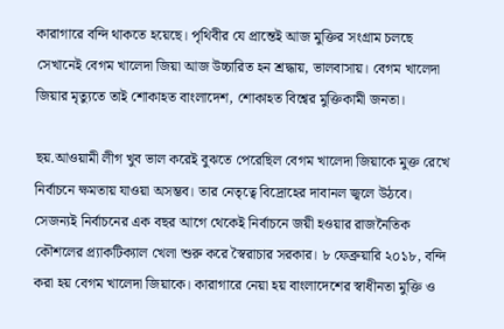কারাগারে বন্দি থাকতে হয়েছে। পৃথিবীর যে প্রান্তেই আজ মুক্তির সংগ্রাম চলছে সেখানেই বেগম খালেদা জিয়া আজ উচ্চারিত হন শ্রদ্ধায়, ভালবাসায়। বেগম খালেদা জিয়ার মৃত্যুতে তাই শোকাহত বাংলাদেশ, শোকাহত বিশ্বের মুক্তিকামী জনতা।

ছয়.আওয়ামী লীগ খুব ভাল করেই বুঝতে পেরেছিল বেগম খালেদা জিয়াকে মুক্ত রেখে নির্বাচনে ক্ষমতায় যাওয়া অসম্ভব। তার নেতৃত্বে বিদ্রোহের দাবানল জ্বলে উঠবে। সেজন্যই নির্বাচনের এক বছর আগে থেকেই নির্বাচনে জয়ী হওয়ার রাজনৈতিক কৌশলের প্র্যাকটিক্যাল খেলা শুরু করে স্বৈরাচার সরকার। ৮ ফেব্রুয়ারি ২০১৮, বন্দি করা হয় বেগম খালেদা জিয়াকে। কারাগারে নেয়া হয় বাংলাদেশের স্বাধীনতা মুক্তি ও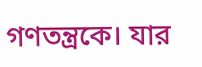গণতন্ত্রকে। যার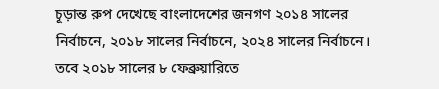চূড়ান্ত রুপ দেখেছে বাংলাদেশের জনগণ ২০১৪ সালের নির্বাচনে, ২০১৮ সালের নির্বাচনে, ২০২৪ সালের নির্বাচনে। তবে ২০১৮ সালের ৮ ফেব্রুয়ারিতে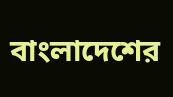বাংলাদেশের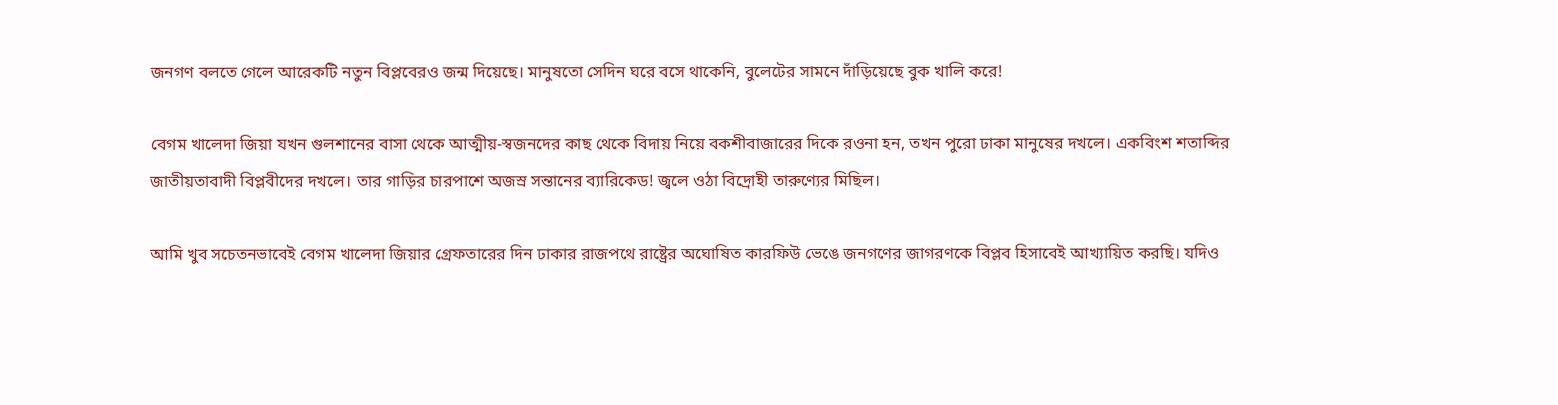জনগণ বলতে গেলে আরেকটি নতুন বিপ্লবেরও জন্ম দিয়েছে। মানুষতো সেদিন ঘরে বসে থাকেনি, বুলেটের সামনে দাঁড়িয়েছে বুক খালি করে!

বেগম খালেদা জিয়া যখন গুলশানের বাসা থেকে আত্মীয়-স্বজনদের কাছ থেকে বিদায় নিয়ে বকশীবাজারের দিকে রওনা হন, তখন পুরো ঢাকা মানুষের দখলে। একবিংশ শতাব্দির জাতীয়তাবাদী বিপ্লবীদের দখলে। তার গাড়ির চারপাশে অজস্র সন্তানের ব্যারিকেড! জ্বলে ওঠা বিদ্রোহী তারুণ্যের মিছিল।

আমি খুব সচেতনভাবেই বেগম খালেদা জিয়ার গ্রেফতারের দিন ঢাকার রাজপথে রাষ্ট্রের অঘোষিত কারফিউ ভেঙে জনগণের জাগরণকে বিপ্লব হিসাবেই আখ্যায়িত করছি। যদিও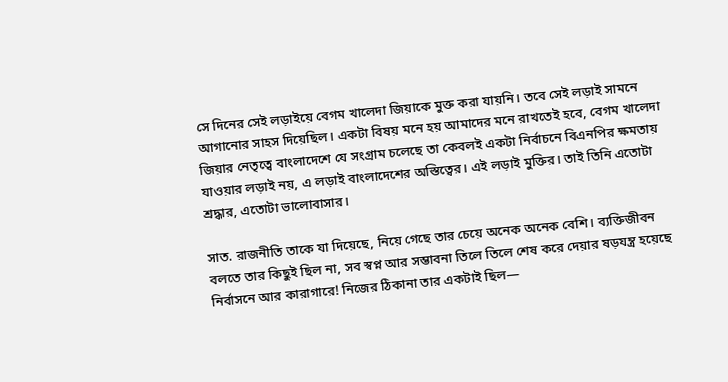সে দিনের সেই লড়াইয়ে বেগম খালেদা জিয়াকে মুক্ত করা যায়নি। তবে সেই লড়াই সামনে আগানোর সাহস দিয়েছিল। একটা বিষয় মনে হয় আমাদের মনে রাখতেই হবে, বেগম খালেদা জিয়ার নেতৃত্বে বাংলাদেশে যে সংগ্রাম চলেছে তা কেবলই একটা নির্বাচনে বিএনপির ক্ষমতায় যাওয়ার লড়াই নয়, এ লড়াই বাংলাদেশের অস্তিত্বের। এই লড়াই মুক্তির। তাই তিনি এতোটা শ্রদ্ধার, এতোটা ভালোবাসার।

সাত. রাজনীতি তাকে যা দিয়েছে, নিয়ে গেছে তার চেয়ে অনেক অনেক বেশি। ব্যক্তিজীবন বলতে তার কিছুই ছিল না, সব স্বপ্ন আর সম্ভাবনা তিলে তিলে শেষ করে দেয়ার ষড়যন্ত্র হয়েছে নির্বাসনে আর কারাগারে! নিজের ঠিকানা তার একটাই ছিল—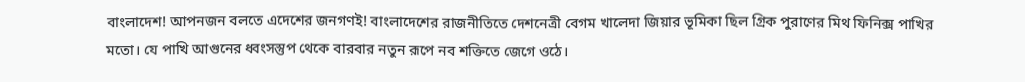বাংলাদেশ! আপনজন বলতে এদেশের জনগণই! বাংলাদেশের রাজনীতিতে দেশনেত্রী বেগম খালেদা জিয়ার ভূমিকা ছিল গ্রিক পুরাণের মিথ ফিনিক্স পাখির মতো। যে পাখি আগুনের ধ্বংসস্তুপ থেকে বারবার নতুন রূপে নব শক্তিতে জেগে ওঠে।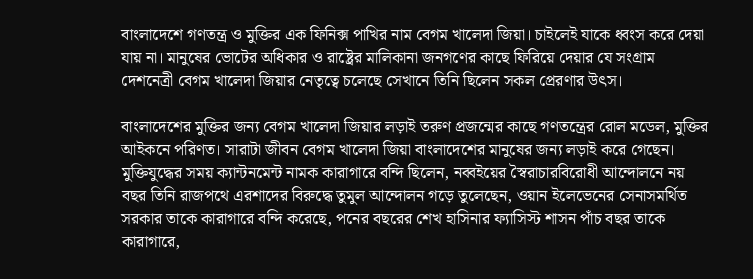বাংলাদেশে গণতন্ত্র ও মুক্তির এক ফিনিক্স পাখির নাম বেগম খালেদা জিয়া। চাইলেই যাকে ধ্বংস করে দেয়া যায় না। মানুষের ভোটের অধিকার ও রাষ্ট্রের মালিকানা জনগণের কাছে ফিরিয়ে দেয়ার যে সংগ্রাম দেশনেত্রী বেগম খালেদা জিয়ার নেতৃত্বে চলেছে সেখানে তিনি ছিলেন সকল প্রেরণার উৎস।

বাংলাদেশের মুক্তির জন্য বেগম খালেদা জিয়ার লড়াই তরুণ প্রজন্মের কাছে গণতন্ত্রের রোল মডেল, মুক্তির আইকনে পরিণত। সারাটা জীবন বেগম খালেদা জিয়া বাংলাদেশের মানুষের জন্য লড়াই করে গেছেন। মুক্তিযুদ্ধের সময় ক্যান্টনমেন্ট নামক কারাগারে বন্দি ছিলেন, নব্বইয়ের স্বৈরাচারবিরোধী আন্দোলনে নয় বছর তিনি রাজপথে এরশাদের বিরুদ্ধে তুমুল আন্দোলন গড়ে তুলেছেন, ওয়ান ইলেভেনের সেনাসমর্থিত সরকার তাকে কারাগারে বন্দি করেছে, পনের বছরের শেখ হাসিনার ফ্যাসিস্ট শাসন পাঁচ বছর তাকে কারাগারে,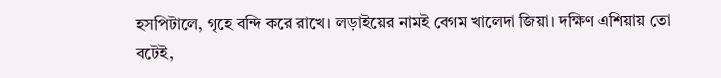হসপিটালে, গৃহে বন্দি করে রাখে। লড়াইয়ের নামই বেগম খালেদা জিয়া। দক্ষিণ এশিয়ায় তো বটেই,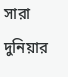সারা দুনিয়ার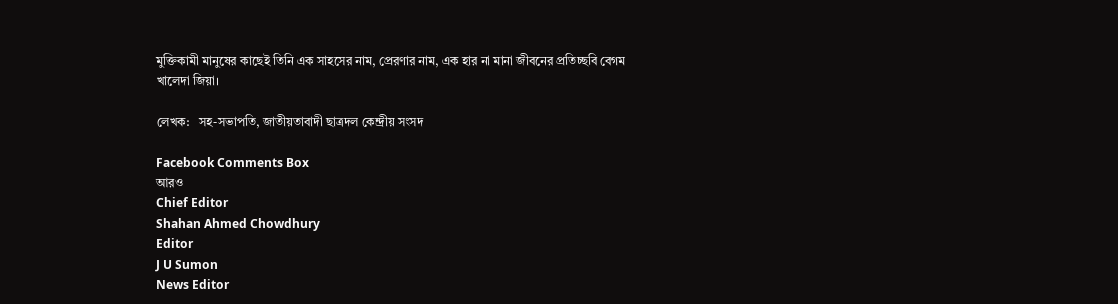মুক্তিকামী মানুষের কাছেই তিনি এক সাহসের নাম, প্রেরণার নাম, এক হার না মানা জীবনের প্রতিচ্ছবি বেগম খালেদা জিয়া।

লেখক:   সহ-সভাপতি, জাতীয়তাবাদী ছাত্রদল কেন্দ্রীয় সংসদ

Facebook Comments Box
আরও
Chief Editor
Shahan Ahmed Chowdhury
Editor
J U Sumon
News Editor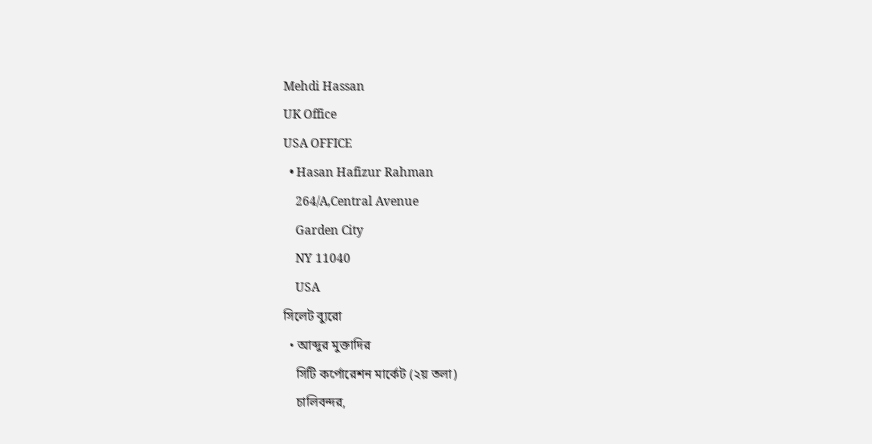Mehdi Hassan
UK Office
USA OFFICE
  • Hasan Hafizur Rahman
    264/A,Central Avenue
    Garden City
    NY 11040
    USA
সিলেট ব্যুরো
  • আব্দুর মুক্তাদির
    সিটি কর্পোরেশন মার্কেট (২য় তলা)
    চালিবন্দর,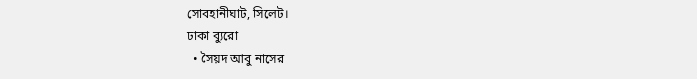সোবহানীঘাট, সিলেট।
ঢাকা ব্যুরো
  • সৈয়দ আবু নাসের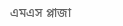এমএস প্লাজা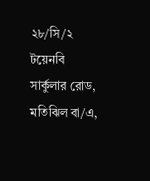২৮/সি/২ টয়েনবি সার্কুলার রোড, মতিঝিল বা/এ,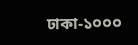ঢাকা-১০০০